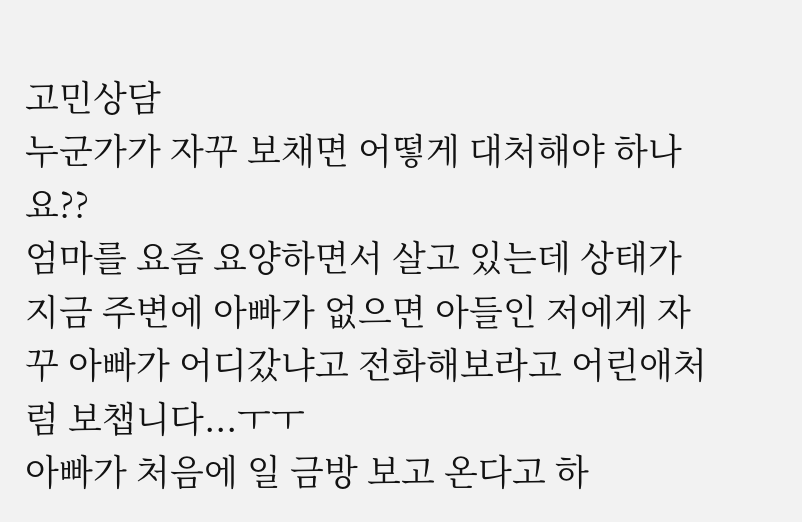고민상담
누군가가 자꾸 보채면 어떻게 대처해야 하나요??
엄마를 요즘 요양하면서 살고 있는데 상태가 지금 주변에 아빠가 없으면 아들인 저에게 자꾸 아빠가 어디갔냐고 전화해보라고 어린애처럼 보챕니다...ㅜㅜ
아빠가 처음에 일 금방 보고 온다고 하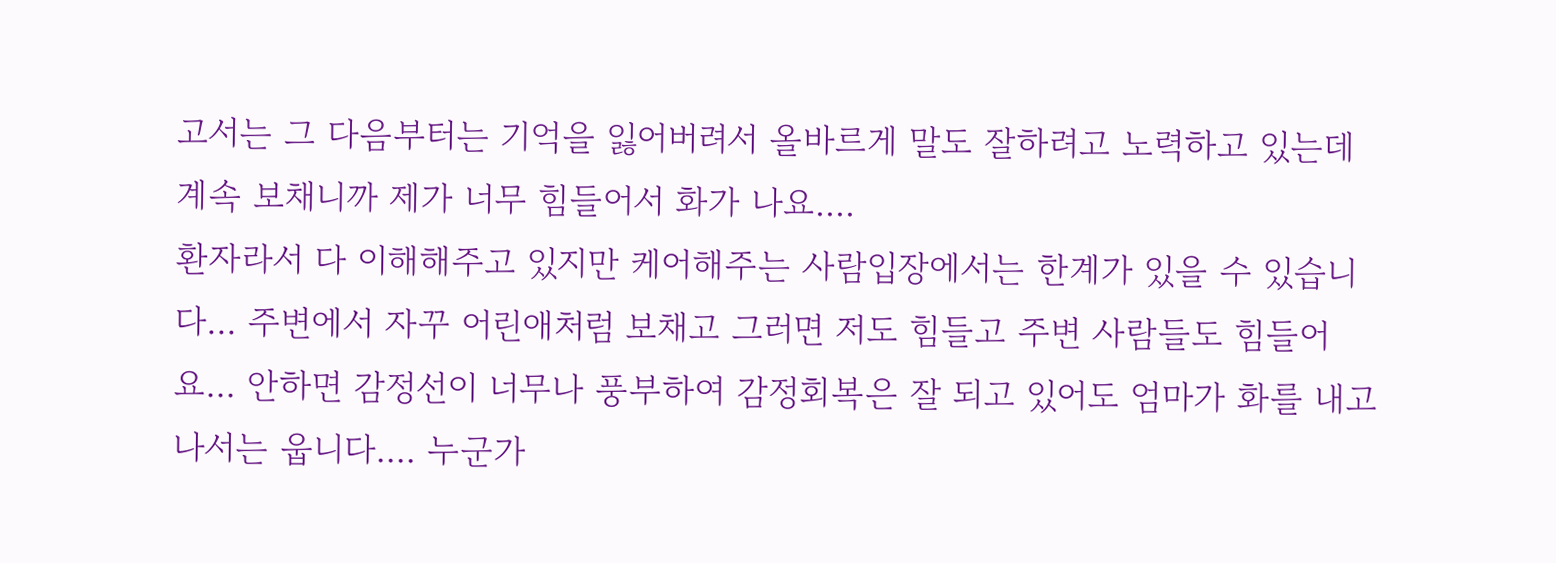고서는 그 다음부터는 기억을 잃어버려서 올바르게 말도 잘하려고 노력하고 있는데 계속 보채니까 제가 너무 힘들어서 화가 나요....
환자라서 다 이해해주고 있지만 케어해주는 사람입장에서는 한계가 있을 수 있습니다... 주변에서 자꾸 어린애처럼 보채고 그러면 저도 힘들고 주변 사람들도 힘들어요... 안하면 감정선이 너무나 풍부하여 감정회복은 잘 되고 있어도 엄마가 화를 내고 나서는 웁니다.... 누군가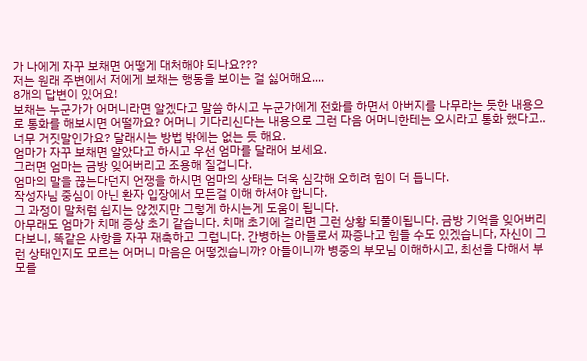가 나에게 자꾸 보채면 어떻게 대처해야 되나요???
저는 원래 주변에서 저에게 보채는 행동을 보이는 걸 싫어해요....
8개의 답변이 있어요!
보채는 누군가가 어머니라면 알겠다고 말씀 하시고 누군가에게 전화를 하면서 아버지를 나무라는 듯한 내용으로 통화를 해보시면 어떨까요? 어머니 기다리신다는 내용으로 그런 다음 어머니한테는 오시라고 통화 했다고.. 너무 거짓말인가요? 달래시는 방법 밖에는 없는 듯 해요.
엄마가 자꾸 보채면 알았다고 하시고 우선 엄마를 달래어 보세요.
그러면 엄마는 금방 잊어버리고 조용해 질겁니다.
엄마의 말을 끊는다던지 언쟁을 하시면 엄마의 상태는 더욱 심각해 오히려 힘이 더 듭니다.
작성자님 중심이 아닌 환자 입장에서 모든걸 이해 하셔야 합니다.
그 과정이 말처럼 쉽지는 않겠지만 그렇게 하시는게 도움이 됩니다.
아무래도 엄마가 치매 증상 초기 같습니다. 치매 초기에 걸리면 그런 상황 되풀이됩니다. 금방 기억을 잊어버리다보니, 똑같은 사항을 자꾸 재촉하고 그럽니다. 간병하는 아들로서 짜증나고 힘들 수도 있겠습니다, 자신이 그런 상태인지도 모르는 어머니 마음은 어떻겠습니까? 아들이니까 병중의 부모님 이해하시고, 최선을 다해서 부모를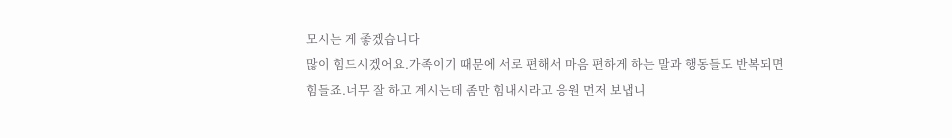모시는 게 좋겠습니다
많이 힘드시겠어요.가족이기 때문에 서로 편해서 마음 편하게 하는 말과 행동들도 반복되면
힘들죠.너무 잘 하고 계시는데 좀만 힘내시라고 응원 먼저 보냅니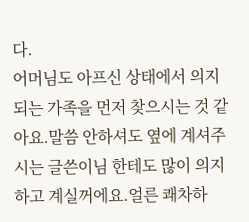다.
어머님도 아프신 상태에서 의지되는 가족을 먼저 찾으시는 것 같아요.말씀 안하셔도 옆에 계셔주시는 글쓴이님 한테도 많이 의지하고 계실꺼에요.얼른 쾌차하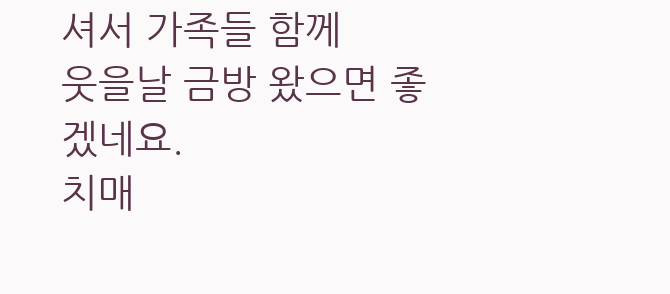셔서 가족들 함께
웃을날 금방 왔으면 좋겠네요.
치매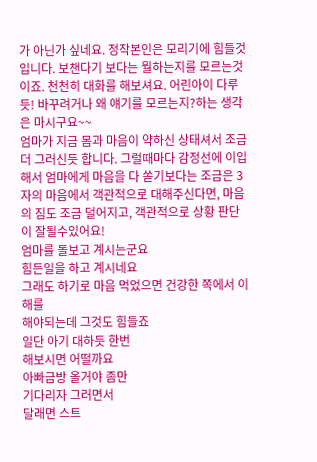가 아닌가 싶네요. 정작본인은 모리기에 힘들것입니다. 보챈다기 보다는 뭘하는지를 모르는것이죠. 천천히 대화를 해보셔요. 어린아이 다루듯! 바꾸려거나 왜 얘기를 모르는지?하는 생각은 마시구요~~
엄마가 지금 몸과 마음이 약하신 상태셔서 조금 더 그러신듯 합니다. 그럴때마다 감정선에 이입해서 엄마에게 마음을 다 쏟기보다는 조금은 3자의 마음에서 객관적으로 대해주신다면, 마음의 짐도 조금 덜어지고, 객관적으로 상황 판단이 잘될수있어요!
엄마를 돌보고 계시는군요
힘든일을 하고 계시네요
그래도 하기로 마음 먹었으면 건강한 쪽에서 이해를
해야되는데 그것도 힘들죠
일단 아기 대하듯 한번
해보시면 어떨까요
아빠금방 올거야 좀만
기다리자 그러면서
달래면 스트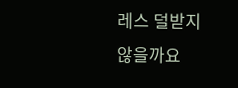레스 덜받지
않을까요